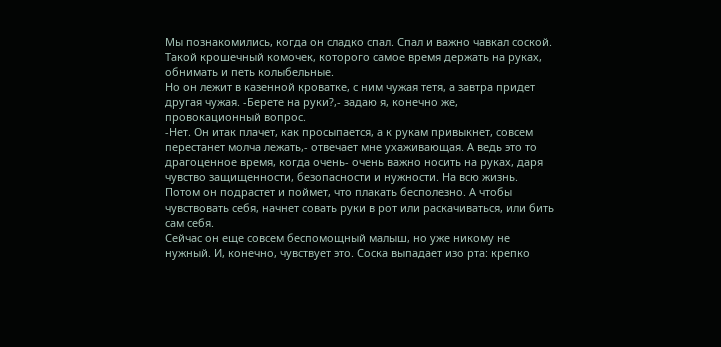Мы познакомились, когда он сладко спал. Спал и важно чавкал соской.
Такой крошечный комочек, которого самое время держать на руках, обнимать и петь колыбельные.
Но он лежит в казенной кроватке, с ним чужая тетя, а завтра придет другая чужая. -Берете на руки?,- задаю я, конечно же, провокационный вопрос.
-Нет. Он итак плачет, как просыпается, а к рукам привыкнет, совсем перестанет молча лежать,- отвечает мне ухаживающая. А ведь это то драгоценное время, когда очень- очень важно носить на руках, даря чувство защищенности, безопасности и нужности. На всю жизнь.
Потом он подрастет и поймет, что плакать бесполезно. А чтобы чувствовать себя, начнет совать руки в рот или раскачиваться, или бить сам себя.
Сейчас он еще совсем беспомощный малыш, но уже никому не нужный. И, конечно, чувствует это. Соска выпадает изо рта: крепко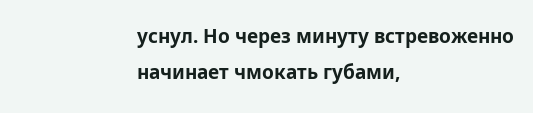уснул. Но через минуту встревоженно начинает чмокать губами,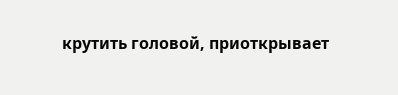крутить головой, приоткрывает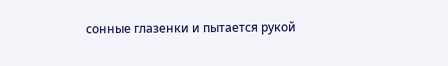сонные глазенки и пытается рукой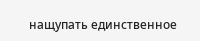нащупать единственное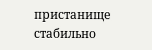пристанище стабильно